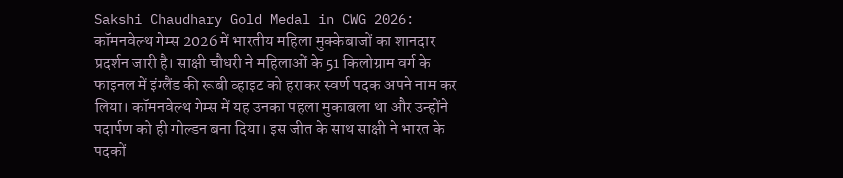Sakshi Chaudhary Gold Medal in CWG 2026: कॉमनवेल्थ गेम्स 2026 में भारतीय महिला मुक्केबाजों का शानदार प्रदर्शन जारी है। साक्षी चौधरी ने महिलाओं के 51 किलोग्राम वर्ग के फाइनल में इंग्लैंड की रूबी व्हाइट को हराकर स्वर्ण पदक अपने नाम कर लिया। कॉमनवेल्थ गेम्स में यह उनका पहला मुकाबला था और उन्होंने पदार्पण को ही गोल्डन बना दिया। इस जीत के साथ साक्षी ने भारत के पदकों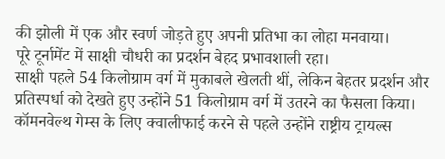की झोली में एक और स्वर्ण जोड़ते हुए अपनी प्रतिभा का लोहा मनवाया।
पूरे टूर्नामेंट में साक्षी चौधरी का प्रदर्शन बेहद प्रभावशाली रहा।
साक्षी पहले 54 किलोग्राम वर्ग में मुकाबले खेलती थीं, लेकिन बेहतर प्रदर्शन और प्रतिस्पर्धा को देखते हुए उन्होंने 51 किलोग्राम वर्ग में उतरने का फैसला किया। कॉमनवेल्थ गेम्स के लिए क्वालीफाई करने से पहले उन्होंने राष्ट्रीय ट्रायल्स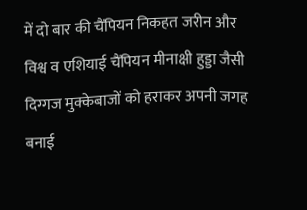में दो बार की चैंपियन निकहत जरीन और विश्व व एशियाई चैंपियन मीनाक्षी हुड्डा जैसी दिग्गज मुक्केबाजों को हराकर अपनी जगह बनाई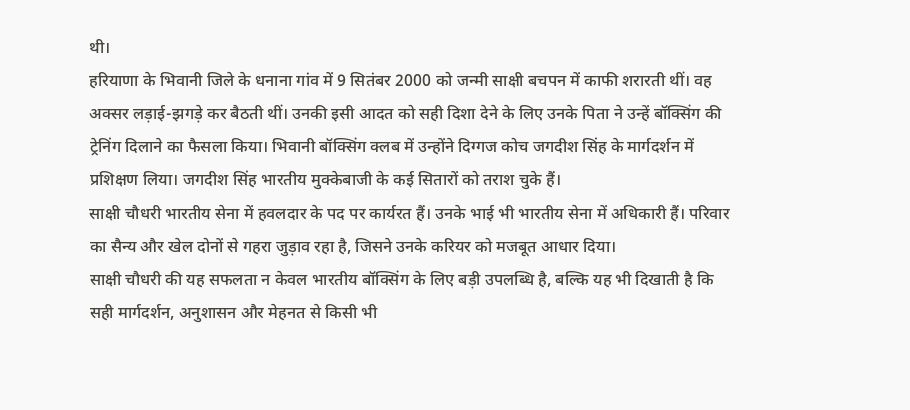थी।
हरियाणा के भिवानी जिले के धनाना गांव में 9 सितंबर 2000 को जन्मी साक्षी बचपन में काफी शरारती थीं। वह अक्सर लड़ाई-झगड़े कर बैठती थीं। उनकी इसी आदत को सही दिशा देने के लिए उनके पिता ने उन्हें बॉक्सिंग की ट्रेनिंग दिलाने का फैसला किया। भिवानी बॉक्सिंग क्लब में उन्होंने दिग्गज कोच जगदीश सिंह के मार्गदर्शन में प्रशिक्षण लिया। जगदीश सिंह भारतीय मुक्केबाजी के कई सितारों को तराश चुके हैं।
साक्षी चौधरी भारतीय सेना में हवलदार के पद पर कार्यरत हैं। उनके भाई भी भारतीय सेना में अधिकारी हैं। परिवार का सैन्य और खेल दोनों से गहरा जुड़ाव रहा है, जिसने उनके करियर को मजबूत आधार दिया।
साक्षी चौधरी की यह सफलता न केवल भारतीय बॉक्सिंग के लिए बड़ी उपलब्धि है, बल्कि यह भी दिखाती है कि सही मार्गदर्शन, अनुशासन और मेहनत से किसी भी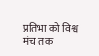प्रतिभा को विश्व मंच तक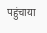पहुंचाया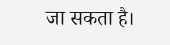जा सकता है।